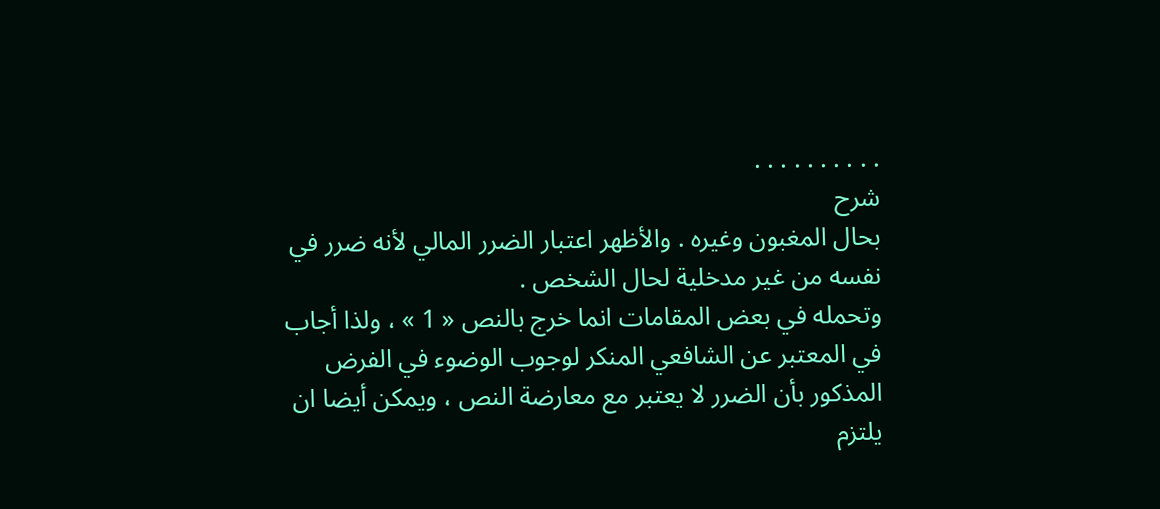. . . . . . . . . .
شرح
بحال المغبون وغيره . والأظهر اعتبار الضرر المالي لأنه ضرر في نفسه من غير مدخلية لحال الشخص .
وتحمله في بعض المقامات انما خرج بالنص « 1 » ، ولذا أجاب في المعتبر عن الشافعي المنكر لوجوب الوضوء في الفرض المذكور بأن الضرر لا يعتبر مع معارضة النص ، ويمكن أيضا ان يلتزم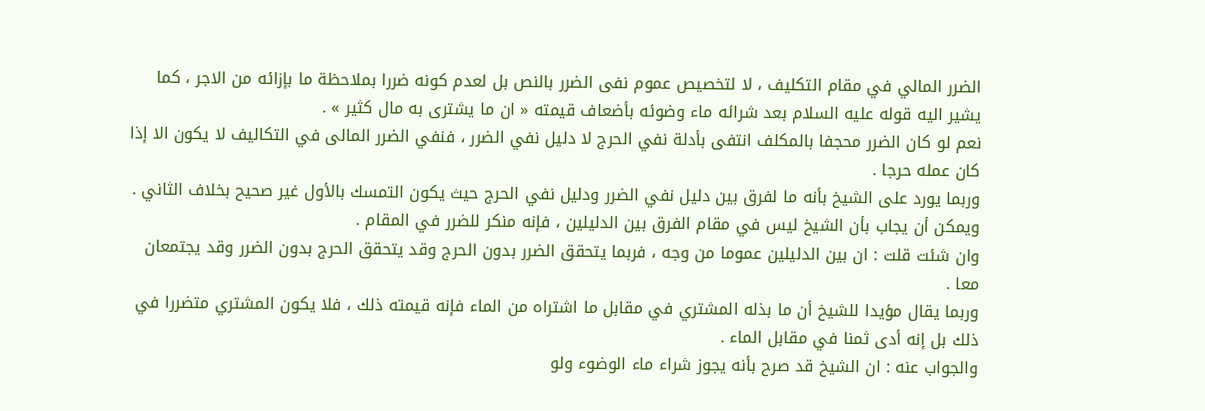الضرر المالي في مقام التكليف ، لا لتخصيص عموم نفى الضرر بالنص بل لعدم كونه ضررا بملاحظة ما بإزائه من الاجر ، كما يشير اليه قوله عليه السلام بعد شرائه ماء وضوئه بأضعاف قيمته « ان ما يشترى به مال كثير » .
نعم لو كان الضرر محجفا بالمكلف انتفى بأدلة نفي الحرج لا دليل نفي الضرر ، فنفي الضرر المالى في التكاليف لا يكون الا إذا كان عمله حرجا .
وربما يورد على الشيخ بأنه ما لفرق بين دليل نفي الضرر ودليل نفي الحرج حيث يكون التمسك بالأول غير صحيح بخلاف الثاني .
ويمكن أن يجاب بأن الشيخ ليس في مقام الفرق بين الدليلين ، فإنه منكر للضرر في المقام .
وان شئت قلت : ان بين الدليلين عموما من وجه ، فربما يتحقق الضرر بدون الحرج وقد يتحقق الحرج بدون الضرر وقد يجتمعان معا .
وربما يقال مؤيدا للشيخ أن ما بذله المشتري في مقابل ما اشتراه من الماء فإنه قيمته ذلك ، فلا يكون المشتري متضررا في ذلك بل إنه أدى ثمنا في مقابل الماء .
والجواب عنه : ان الشيخ قد صرح بأنه يجوز شراء ماء الوضوء ولو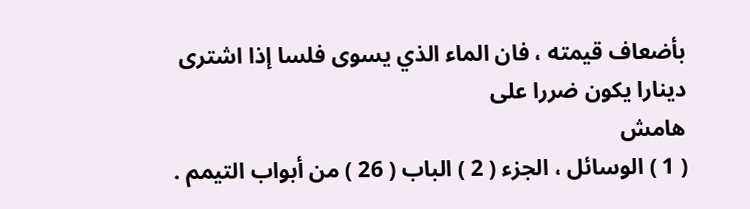بأضعاف قيمته ، فان الماء الذي يسوى فلسا إذا اشترى دينارا يكون ضررا على
هامش
( 1 ) الوسائل ، الجزء ( 2 ) الباب ( 26 ) من أبواب التيمم .